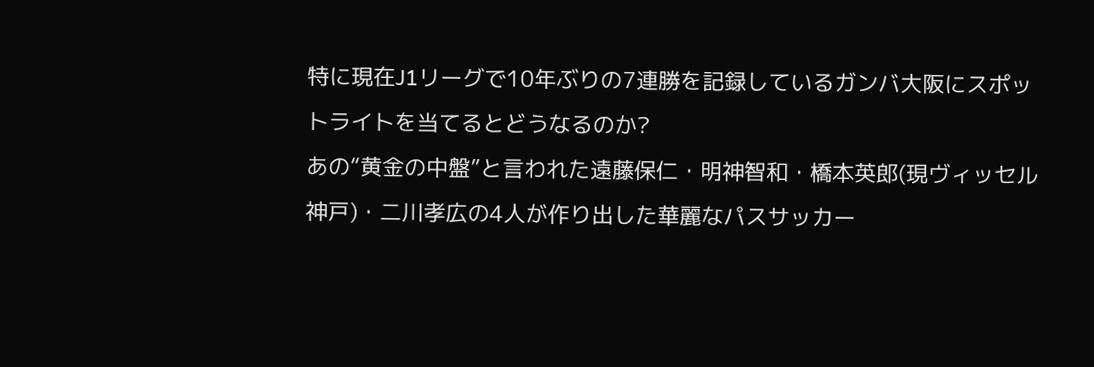特に現在J1リーグで10年ぶりの7連勝を記録しているガンバ大阪にスポットライトを当てるとどうなるのか?
あの“黄金の中盤”と言われた遠藤保仁・明神智和・橋本英郎(現ヴィッセル神戸)・二川孝広の4人が作り出した華麗なパスサッカー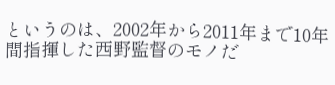というのは、2002年から2011年まで10年間指揮した西野監督のモノだ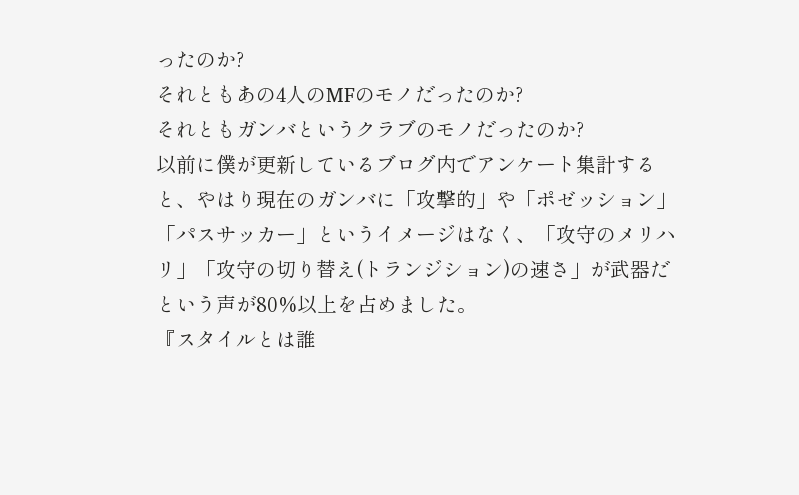ったのか?
それともあの4人のMFのモノだったのか?
それともガンバというクラブのモノだったのか?
以前に僕が更新しているブログ内でアンケート集計すると、やはり現在のガンバに「攻撃的」や「ポゼッション」「パスサッカー」というイメージはなく、「攻守のメリハリ」「攻守の切り替え(トランジション)の速さ」が武器だという声が80%以上を占めました。
『スタイルとは誰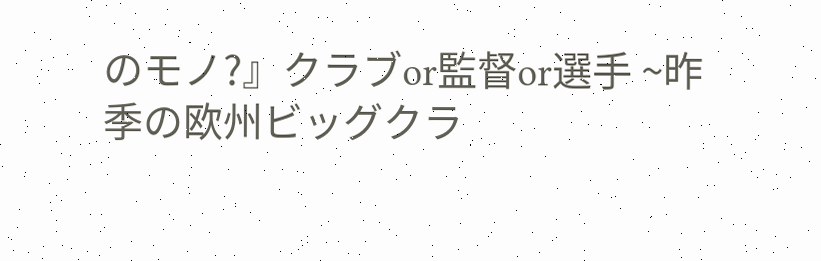のモノ?』クラブor監督or選手 ~昨季の欧州ビッグクラ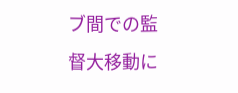ブ間での監督大移動に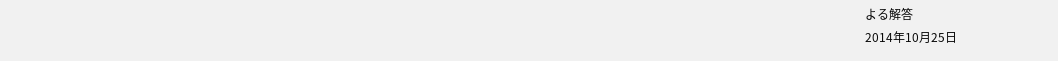よる解答
2014年10月25日